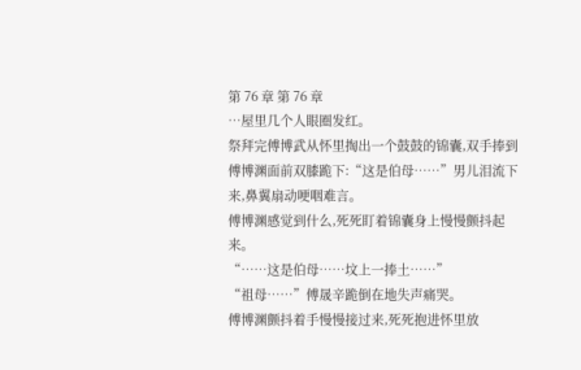第 76 章 第 76 章
…屋里几个人眼圈发红。
祭拜完傅博武从怀里掏出一个鼓鼓的锦囊,双手捧到傅博渊面前双膝跪下:“这是伯母……”男儿泪流下来,鼻翼扇动哽咽难言。
傅博渊感觉到什么,死死盯着锦囊身上慢慢颤抖起来。
“……这是伯母……坟上一捧土……”
“祖母……”傅晟辛跪倒在地失声痛哭。
傅博渊颤抖着手慢慢接过来,死死抱进怀里放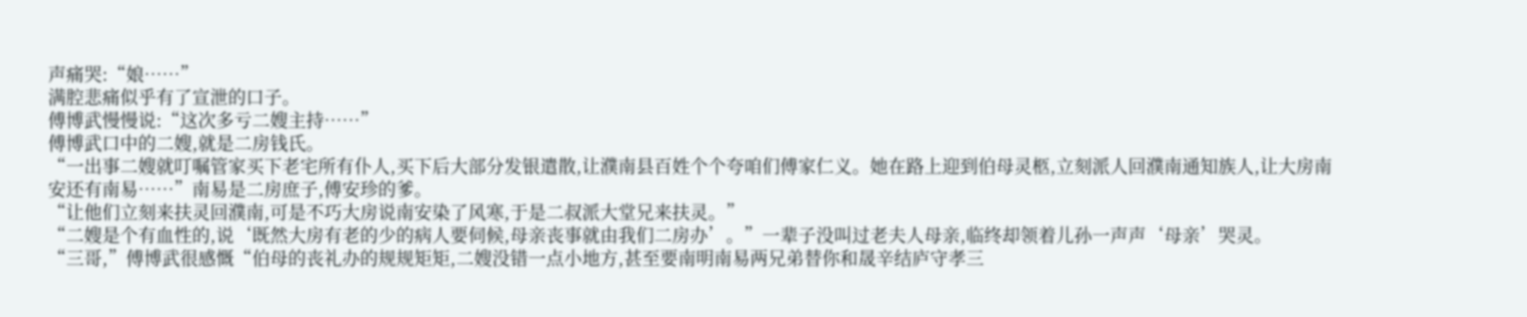声痛哭:“娘……”
满腔悲痛似乎有了宣泄的口子。
傅博武慢慢说:“这次多亏二嫂主持……”
傅博武口中的二嫂,就是二房钱氏。
“一出事二嫂就叮嘱管家买下老宅所有仆人,买下后大部分发银遣散,让濮南县百姓个个夸咱们傅家仁义。她在路上迎到伯母灵柩,立刻派人回濮南通知族人,让大房南安还有南易……”南易是二房庶子,傅安珍的爹。
“让他们立刻来扶灵回濮南,可是不巧大房说南安染了风寒,于是二叔派大堂兄来扶灵。”
“二嫂是个有血性的,说‘既然大房有老的少的病人要伺候,母亲丧事就由我们二房办’。”一辈子没叫过老夫人母亲,临终却领着儿孙一声声‘母亲’哭灵。
“三哥,”傅博武很感慨“伯母的丧礼办的规规矩矩,二嫂没错一点小地方,甚至要南明南易两兄弟替你和晟辛结庐守孝三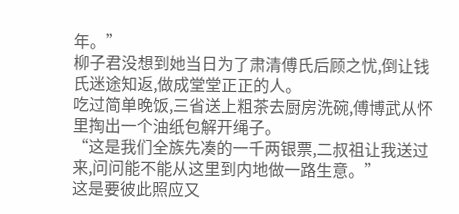年。”
柳子君没想到她当日为了肃清傅氏后顾之忧,倒让钱氏迷途知返,做成堂堂正正的人。
吃过简单晚饭,三省送上粗茶去厨房洗碗,傅博武从怀里掏出一个油纸包解开绳子。
“这是我们全族先凑的一千两银票,二叔祖让我送过来,问问能不能从这里到内地做一路生意。”
这是要彼此照应又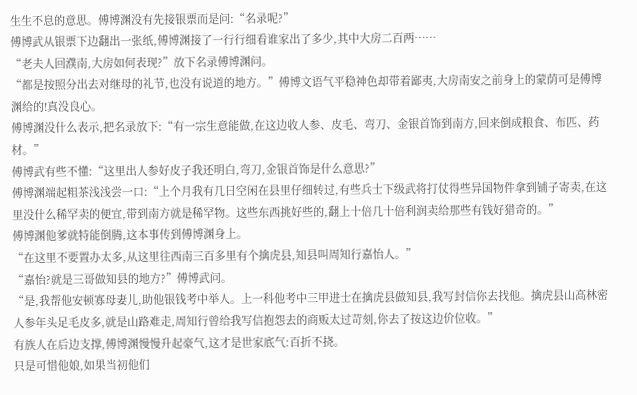生生不息的意思。傅博渊没有先接银票而是问:“名录呢?”
傅博武从银票下边翻出一张纸,傅博渊接了一行行细看谁家出了多少,其中大房二百两……
“老夫人回濮南,大房如何表现?”放下名录傅博渊问。
“都是按照分出去对继母的礼节,也没有说道的地方。”傅博文语气平稳神色却带着鄙夷,大房南安之前身上的蒙荫可是傅博渊给的!真没良心。
傅博渊没什么表示,把名录放下:“有一宗生意能做,在这边收人参、皮毛、弯刀、金银首饰到南方,回来倒成粮食、布匹、药材。”
傅博武有些不懂:“这里出人参好皮子我还明白,弯刀,金银首饰是什么意思?”
傅博渊端起粗茶浅浅尝一口:“上个月我有几日空闲在县里仔细转过,有些兵士下级武将打仗得些异国物件拿到铺子寄卖,在这里没什么稀罕卖的便宜,带到南方就是稀罕物。这些东西挑好些的,翻上十倍几十倍利润卖给那些有钱好猎奇的。”
傅博渊他爹就特能倒腾,这本事传到傅博渊身上。
“在这里不要置办太多,从这里往西南三百多里有个擒虎县,知县叫周知行嘉怡人。”
“嘉怡?就是三哥做知县的地方?”傅博武问。
“是,我帮他安顿寡母妻儿,助他银钱考中举人。上一科他考中三甲进士在擒虎县做知县,我写封信你去找他。擒虎县山高林密人参年头足毛皮多,就是山路难走,周知行曾给我写信抱怨去的商贩太过苛刻,你去了按这边价位收。”
有族人在后边支撑,傅博渊慢慢升起豪气,这才是世家底气:百折不挠。
只是可惜他娘,如果当初他们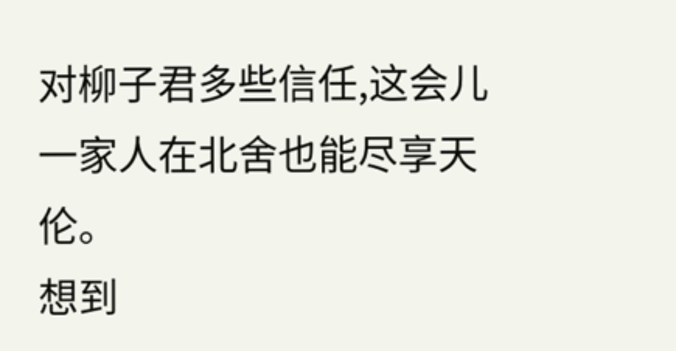对柳子君多些信任,这会儿一家人在北舍也能尽享天伦。
想到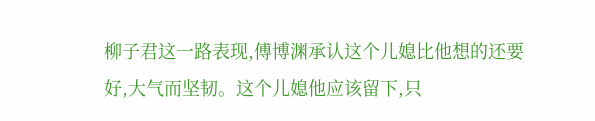柳子君这一路表现,傅博渊承认这个儿媳比他想的还要好,大气而坚韧。这个儿媳他应该留下,只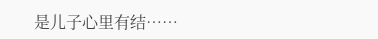是儿子心里有结……